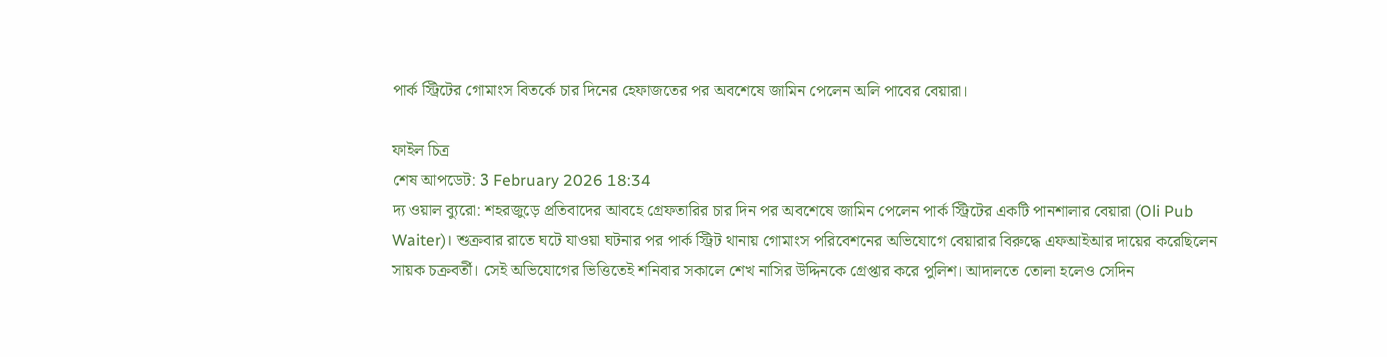পার্ক স্ট্রিটের গোমাংস বিতর্কে চার দিনের হেফাজতের পর অবশেষে জামিন পেলেন অলি পাবের বেয়ারা।

ফাইল চিত্র
শেষ আপডেট: 3 February 2026 18:34
দ্য ওয়াল ব্যুরো: শহরজুড়ে প্রতিবাদের আবহে গ্রেফতারির চার দিন পর অবশেষে জামিন পেলেন পার্ক স্ট্রিটের একটি পানশালার বেয়ারা (Oli Pub Waiter)। শুক্রবার রাতে ঘটে যাওয়া ঘটনার পর পার্ক স্ট্রিট থানায় গোমাংস পরিবেশনের অভিযোগে বেয়ারার বিরুদ্ধে এফআইআর দায়ের করেছিলেন সায়ক চক্রবর্তী। সেই অভিযোগের ভিত্তিতেই শনিবার সকালে শেখ নাসির উদ্দিনকে গ্রেপ্তার করে পুলিশ। আদালতে তোলা হলেও সেদিন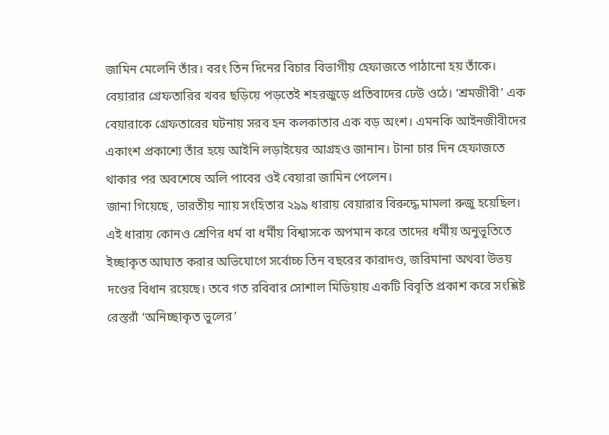জামিন মেলেনি তাঁর। বরং তিন দিনের বিচার বিভাগীয় হেফাজতে পাঠানো হয় তাঁকে।
বেয়ারার গ্রেফতারির খবর ছড়িয়ে পড়তেই শহরজুড়ে প্রতিবাদের ঢেউ ওঠে। ‘শ্রমজীবী’ এক বেয়ারাকে গ্রেফতারের ঘটনায় সরব হন কলকাতার এক বড় অংশ। এমনকি আইনজীবীদের একাংশ প্রকাশ্যে তাঁর হয়ে আইনি লড়াইয়ের আগ্রহও জানান। টানা চার দিন হেফাজতে থাকার পর অবশেষে অলি পাবের ওই বেয়ারা জামিন পেলেন।
জানা গিয়েছে, ভারতীয় ন্যায় সংহিতার ২৯৯ ধারায় বেয়ারার বিরুদ্ধে মামলা রুজু হয়েছিল। এই ধারায় কোনও শ্রেণির ধর্ম বা ধর্মীয় বিশ্বাসকে অপমান করে তাদের ধর্মীয় অনুভূতিতে ইচ্ছাকৃত আঘাত করার অভিযোগে সর্বোচ্চ তিন বছরের কারাদণ্ড, জরিমানা অথবা উভয় দণ্ডের বিধান রয়েছে। তবে গত রবিবার সোশাল মিডিয়ায় একটি বিবৃতি প্রকাশ করে সংশ্লিষ্ট রেস্তরাঁ ‘অনিচ্ছাকৃত ভুলের’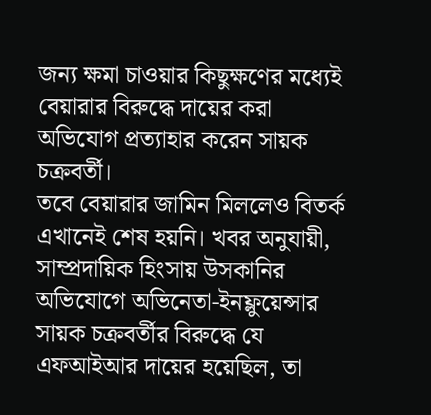জন্য ক্ষমা চাওয়ার কিছুক্ষণের মধ্যেই বেয়ারার বিরুদ্ধে দায়ের করা অভিযোগ প্রত্যাহার করেন সায়ক চক্রবর্তী।
তবে বেয়ারার জামিন মিললেও বিতর্ক এখানেই শেষ হয়নি। খবর অনুযায়ী, সাম্প্রদায়িক হিংসায় উসকানির অভিযোগে অভিনেতা-ইনফ্লুয়েন্সার সায়ক চক্রবর্তীর বিরুদ্ধে যে এফআইআর দায়ের হয়েছিল, তা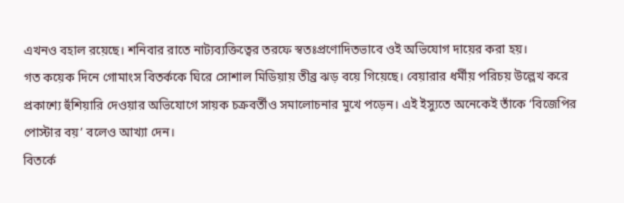এখনও বহাল রয়েছে। শনিবার রাতে নাট্যব্যক্তিত্বের তরফে স্বতঃপ্রণোদিতভাবে ওই অভিযোগ দায়ের করা হয়।
গত কয়েক দিনে গোমাংস বিতর্ককে ঘিরে সোশাল মিডিয়ায় তীব্র ঝড় বয়ে গিয়েছে। বেয়ারার ধর্মীয় পরিচয় উল্লেখ করে প্রকাশ্যে হুঁশিয়ারি দেওয়ার অভিযোগে সায়ক চক্রবর্তীও সমালোচনার মুখে পড়েন। এই ইস্যুতে অনেকেই তাঁকে ‘বিজেপির পোস্টার বয়’ বলেও আখ্যা দেন।
বিতর্কে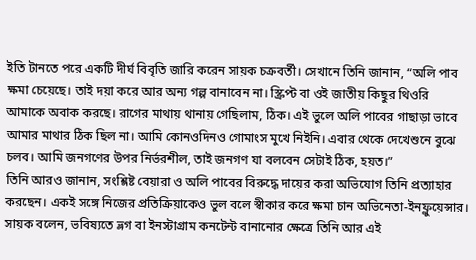ইতি টানতে পরে একটি দীর্ঘ বিবৃতি জারি করেন সায়ক চক্রবর্তী। সেখানে তিনি জানান, “অলি পাব ক্ষমা চেয়েছে। তাই দয়া করে আর অন্য গল্প বানাবেন না। স্ক্রিপ্ট বা ওই জাতীয় কিছুর থিওরি আমাকে অবাক করছে। রাগের মাথায় থানায় গেছিলাম, ঠিক। এই ভুলে অলি পাবের গাছাড়া ভাবে আমার মাথার ঠিক ছিল না। আমি কোনওদিনও গোমাংস মুখে নিইনি। এবার থেকে দেখেশুনে বুঝে চলব। আমি জনগণের উপর নির্ভরশীল, তাই জনগণ যা বলবেন সেটাই ঠিক, হয়ত।”
তিনি আরও জানান, সংশ্লিষ্ট বেয়ারা ও অলি পাবের বিরুদ্ধে দায়ের করা অভিযোগ তিনি প্রত্যাহার করছেন। একই সঙ্গে নিজের প্রতিক্রিয়াকেও ভুল বলে স্বীকার করে ক্ষমা চান অভিনেতা-ইনফ্লুয়েন্সার। সায়ক বলেন, ভবিষ্যতে ভ্লগ বা ইনস্টাগ্রাম কনটেন্ট বানানোর ক্ষেত্রে তিনি আর এই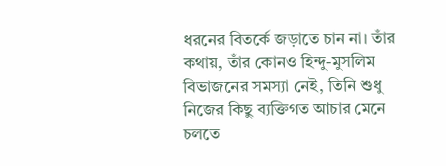ধরনের বিতর্কে জড়াতে চান না। তাঁর কথায়, তাঁর কোনও হিন্দু-মুসলিম বিভাজনের সমস্যা নেই, তিনি শুধু নিজের কিছু ব্যক্তিগত আচার মেনে চলতে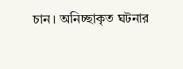চান। অনিচ্ছাকৃত ঘটনার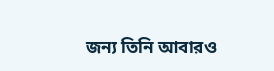জন্য তিনি আবারও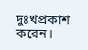দুঃখপ্রকাশ করেন।